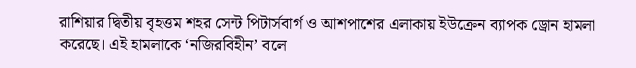রাশিয়ার দ্বিতীয় বৃহত্তম শহর সেন্ট পিটার্সবার্গ ও আশপাশের এলাকায় ইউক্রেন ব্যাপক ড্রোন হামলা করেছে। এই হামলাকে ‘নজিরবিহীন’ বলে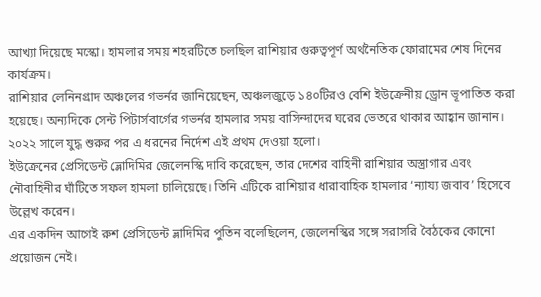আখ্যা দিয়েছে মস্কো। হামলার সময় শহরটিতে চলছিল রাশিয়ার গুরুত্বপূর্ণ অর্থনৈতিক ফোরামের শেষ দিনের কার্যক্রম।
রাশিয়ার লেনিনগ্রাদ অঞ্চলের গভর্নর জানিয়েছেন, অঞ্চলজুড়ে ১৪০টিরও বেশি ইউক্রেনীয় ড্রোন ভূপাতিত করা হয়েছে। অন্যদিকে সেন্ট পিটার্সবার্গের গভর্নর হামলার সময় বাসিন্দাদের ঘরের ভেতরে থাকার আহ্বান জানান। ২০২২ সালে যুদ্ধ শুরুর পর এ ধরনের নির্দেশ এই প্রথম দেওয়া হলো।
ইউক্রেনের প্রেসিডেন্ট ভ্লোদিমির জেলেনস্কি দাবি করেছেন, তার দেশের বাহিনী রাশিয়ার অস্ত্রাগার এবং নৌবাহিনীর ঘাঁটিতে সফল হামলা চালিয়েছে। তিনি এটিকে রাশিয়ার ধারাবাহিক হামলার ‘ন্যায্য জবাব’ হিসেবে উল্লেখ করেন।
এর একদিন আগেই রুশ প্রেসিডেন্ট ভ্লাদিমির পুতিন বলেছিলেন, জেলেনস্কির সঙ্গে সরাসরি বৈঠকের কোনো প্রয়োজন নেই।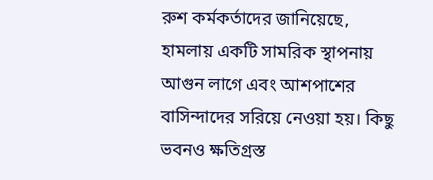রুশ কর্মকর্তাদের জানিয়েছে, হামলায় একটি সামরিক স্থাপনায় আগুন লাগে এবং আশপাশের বাসিন্দাদের সরিয়ে নেওয়া হয়। কিছু ভবনও ক্ষতিগ্রস্ত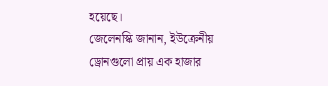হয়েছে।
জেলেনস্কি জানান, ইউক্রেনীয় ড্রোনগুলো প্রায় এক হাজার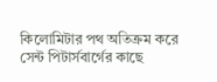কিলোমিটার পথ অতিক্রম করে সেন্ট পিটার্সবার্গের কাছে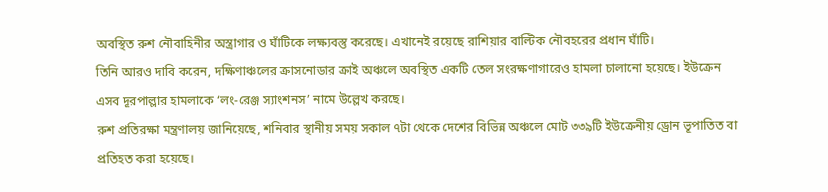অবস্থিত রুশ নৌবাহিনীর অস্ত্রাগার ও ঘাঁটিকে লক্ষ্যবস্তু করেছে। এখানেই রয়েছে রাশিয়ার বাল্টিক নৌবহরের প্রধান ঘাঁটি।
তিনি আরও দাবি করেন, দক্ষিণাঞ্চলের ক্রাসনোডার ক্রাই অঞ্চলে অবস্থিত একটি তেল সংরক্ষণাগারেও হামলা চালানো হয়েছে। ইউক্রেন এসব দূরপাল্লার হামলাকে ‘লং-রেঞ্জ স্যাংশনস’ নামে উল্লেখ করছে।
রুশ প্রতিরক্ষা মন্ত্রণালয় জানিয়েছে, শনিবার স্থানীয় সময় সকাল ৭টা থেকে দেশের বিভিন্ন অঞ্চলে মোট ৩৩৯টি ইউক্রেনীয় ড্রোন ভূপাতিত বা প্রতিহত করা হয়েছে।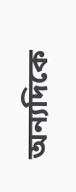অন্যদিকে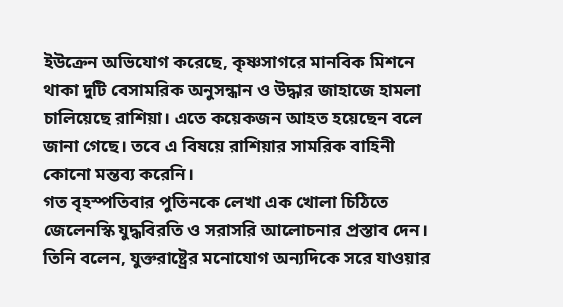ইউক্রেন অভিযোগ করেছে, কৃষ্ণসাগরে মানবিক মিশনে থাকা দুটি বেসামরিক অনুসন্ধান ও উদ্ধার জাহাজে হামলা চালিয়েছে রাশিয়া। এতে কয়েকজন আহত হয়েছেন বলে জানা গেছে। তবে এ বিষয়ে রাশিয়ার সামরিক বাহিনী কোনো মন্তব্য করেনি।
গত বৃহস্পতিবার পুতিনকে লেখা এক খোলা চিঠিতে জেলেনস্কি যুদ্ধবিরতি ও সরাসরি আলোচনার প্রস্তাব দেন। তিনি বলেন, যুক্তরাষ্ট্রের মনোযোগ অন্যদিকে সরে যাওয়ার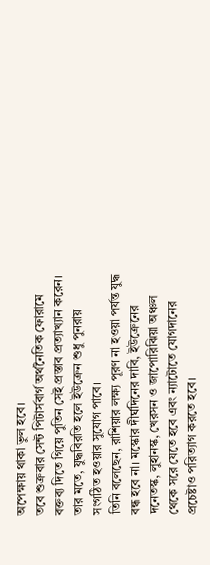অপেক্ষায় থাকা ভুল হবে।
তবে শুক্রবার সেন্ট পিটার্সবার্গ অর্থনৈতিক ফোরামে বক্তব্য দিতে গিয়ে পুতিন সেই প্রস্তাব প্রত্যাখ্যান করেন। তার মতে, যুদ্ধবিরতি হলে ইউক্রেন শুধু পুনরায় সংগঠিত হওয়ার সুযোগ পাবে।
তিনি বলেছেন, রাশিয়ার লক্ষ্য পূরণ না হওয়া পর্যন্ত যুদ্ধ বন্ধ হবে না। মস্কোর দীর্ঘদিনের দাবি, ইউক্রেনের দনেতস্ক, লুহানস্ক, খেরসন ও জাপোরিঝিয়া অঞ্চল থেকে সরে যেতে হবে এবং ন্যাটোতে যোগদানের প্রচেষ্টাও পরিত্যাগ করতে হবে।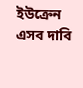ইউক্রেন এসব দাবি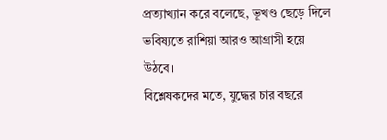প্রত্যাখ্যান করে বলেছে, ভূখণ্ড ছেড়ে দিলে ভবিষ্যতে রাশিয়া আরও আগ্রাসী হয়ে উঠবে।
বিশ্লেষকদের মতে, যুদ্ধের চার বছরে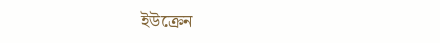ইউক্রেন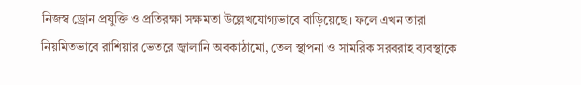নিজস্ব ড্রোন প্রযুক্তি ও প্রতিরক্ষা সক্ষমতা উল্লেখযোগ্যভাবে বাড়িয়েছে। ফলে এখন তারা নিয়মিতভাবে রাশিয়ার ভেতরে জ্বালানি অবকাঠামো, তেল স্থাপনা ও সামরিক সরবরাহ ব্যবস্থাকে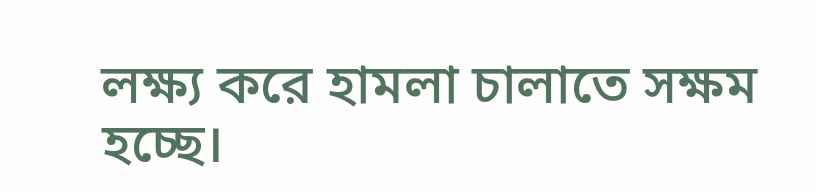লক্ষ্য করে হামলা চালাতে সক্ষম হচ্ছে।